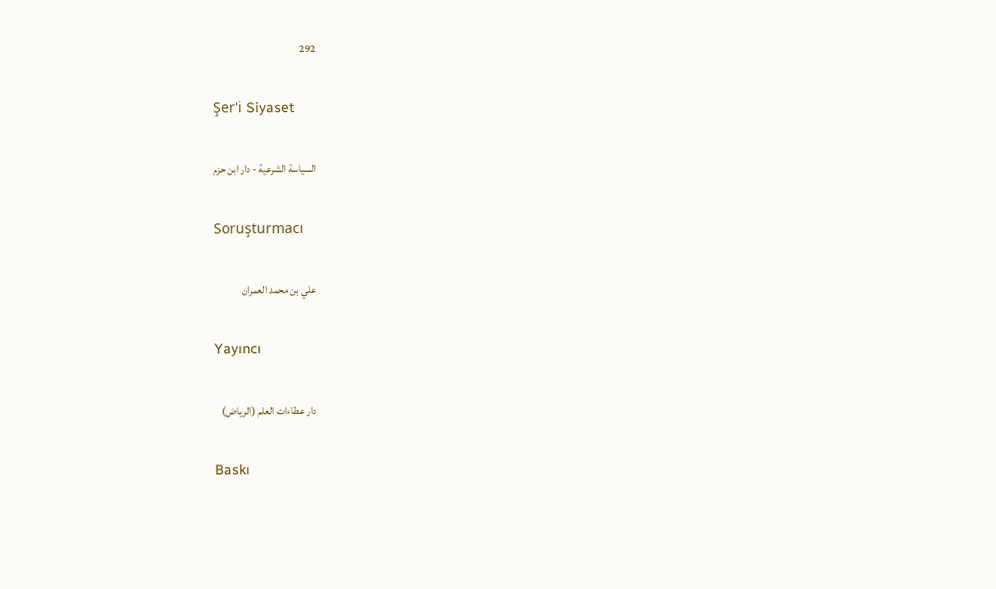292

Şer'i Siyaset

السياسة الشرعية - دار ابن حزم

Soruşturmacı

علي بن محمد العمران

Yayıncı

دار عطاءات العلم (الرياض)

Baskı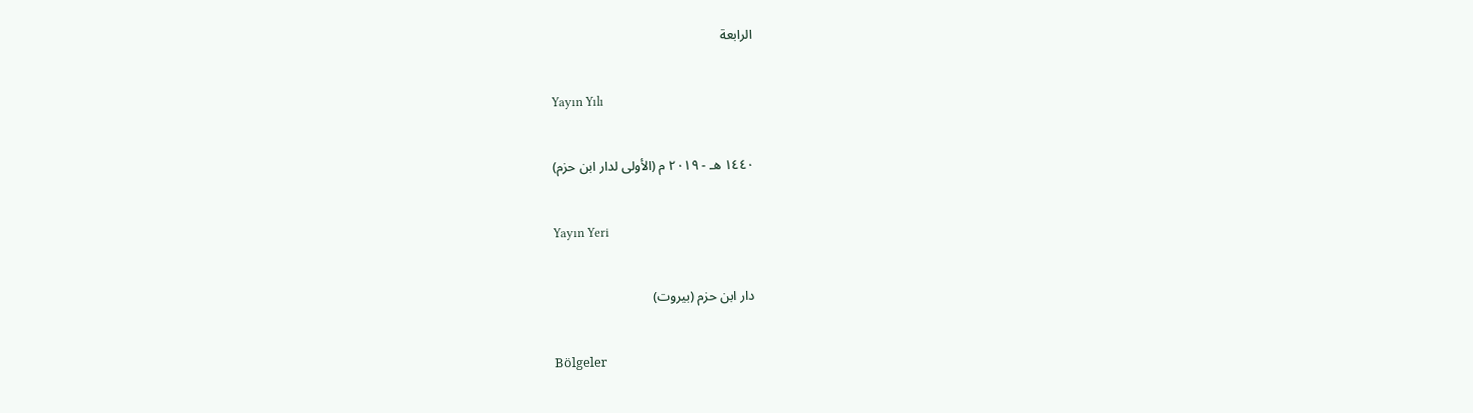الرابعة

Yayın Yılı

١٤٤٠ هـ - ٢٠١٩ م (الأولى لدار ابن حزم)

Yayın Yeri

دار ابن حزم (بيروت)

Bölgeler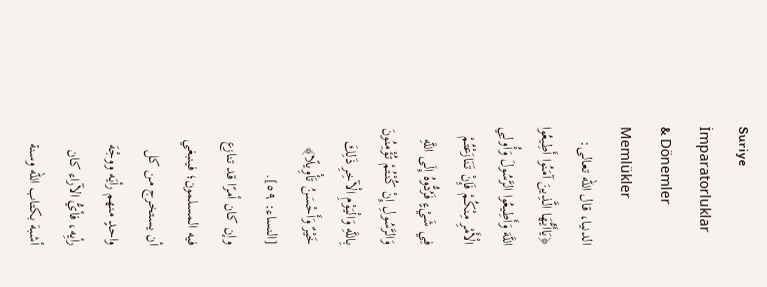Suriye
İmparatorluklar & Dönemler
Memlükler
الدنيا، قال الله تعالى: ﴿يَاأَيُّهَا الَّذِينَ آمَنُوا أَطِيعُوا اللَّهَ وَأَطِيعُوا الرَّسُولَ وَأُولِي الْأَمْرِ مِنْكُمْ فَإِنْ تَنَازَعْتُمْ فِي شَيْءٍ فَرُدُّوهُ إِلَى اللَّهِ وَالرَّسُولِ إِنْ كُنْتُمْ تُؤْمِنُونَ بِاللَّهِ وَالْيَوْمِ الْآخِرِ ذَلِكَ خَيْرٌ وَأَحْسَنُ تَأْوِيلًا﴾ [النساء: ٥٩].
وإن كان أمرًا قد تنازع فيه المسلمون؛ فينبغي أن يستخرج من كل واحدٍ منهم رأيَه ووجْهَ رأيِه، فأيُّ الآراء كان أشبهَ بكتاب الله وسنة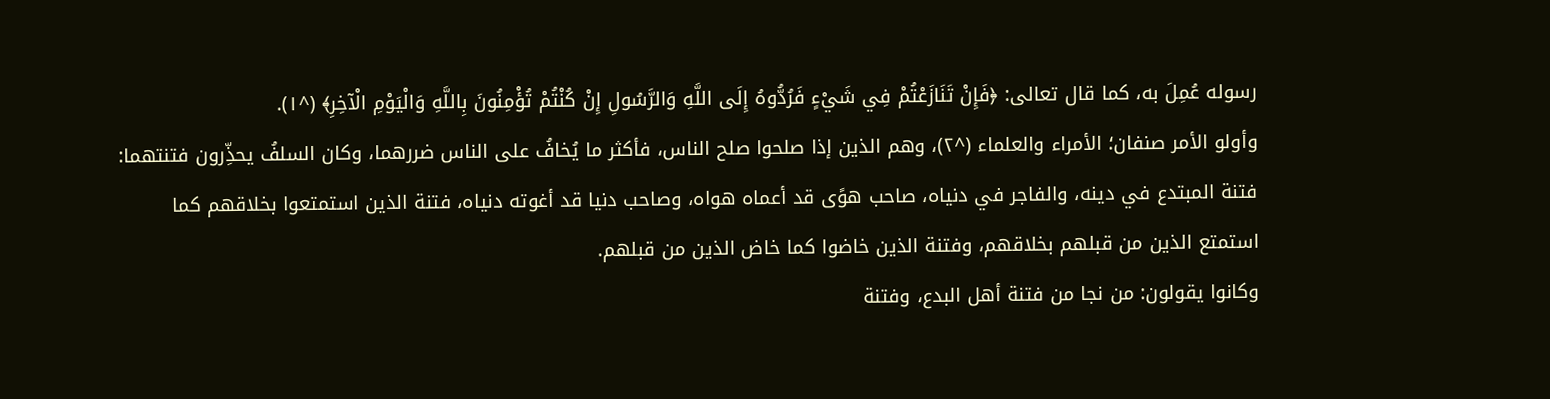رسوله عُمِلَ به، كما قال تعالى: ﴿فَإِنْ تَنَازَعْتُمْ فِي شَيْءٍ فَرُدُّوهُ إِلَى اللَّهِ وَالرَّسُولِ إِنْ كُنْتُمْ تُؤْمِنُونَ بِاللَّهِ وَالْيَوْمِ الْآخِرِ﴾ (^١).
وأولو الأمر صنفان؛ الأمراء والعلماء (^٢)، وهم الذين إذا صلحوا صلح الناس، فأكثر ما يُخافُ على الناس ضررهما، وكان السلفُ يحذِّرون فتنتهما: فتنة المبتدع في دينه، والفاجر في دنياه، صاحب هوًى قد أعماه هواه، وصاحب دنيا قد أغوته دنياه، فتنة الذين استمتعوا بخلاقهم كما استمتع الذين من قبلهم بخلاقهم، وفتنة الذين خاضوا كما خاض الذين من قبلهم.
وكانوا يقولون: من نجا من فتنة أهل البدع، وفتنة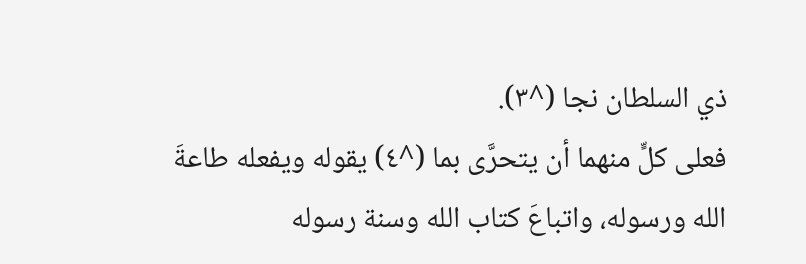ذي السلطان نجا (^٣).
فعلى كلٍّ منهما أن يتحرَّى بما (^٤) يقوله ويفعله طاعةَ الله ورسوله، واتباعَ كتاب الله وسنة رسوله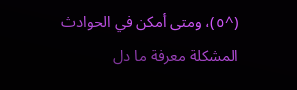(^٥)، ومتى أمكن في الحوادث المشكلة معرفة ما دل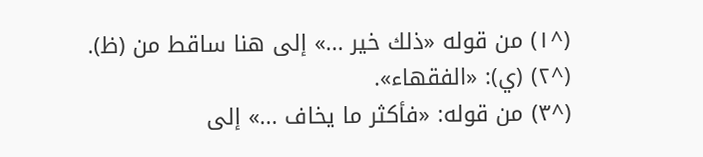(^١) من قوله «ذلك خير ...» إلى هنا ساقط من (ظ).
(^٢) (ي): «الفقهاء».
(^٣) من قوله: «فأكثر ما يخاف ...» إلى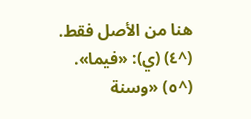هنا من الأصل فقط.
(^٤) (ي): «فيما».
(^٥) «وسنة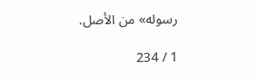رسوله» من الأصل.

1 / 234